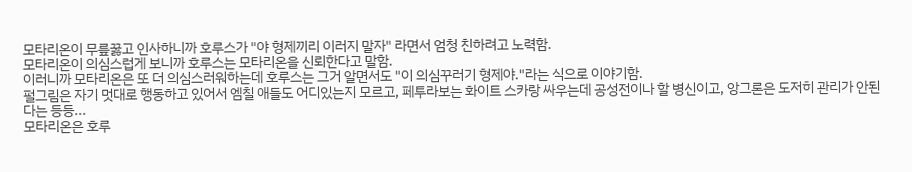모타리온이 무릎꿇고 인사하니까 호루스가 "야 형제끼리 이러지 말자" 라면서 엄청 친하려고 노력함.
모타리온이 의심스럽게 보니까 호루스는 모타리온을 신뢰한다고 말함.
이러니까 모타리온은 또 더 의심스러워하는데 호루스는 그거 알면서도 "이 의심꾸러기 형제야."라는 식으로 이야기함.
펄그림은 자기 멋대로 행동하고 있어서 엠칠 애들도 어디있는지 모르고, 페투라보는 화이트 스카랑 싸우는데 공성전이나 할 병신이고, 앙그론은 도저히 관리가 안된다는 등등...
모타리온은 호루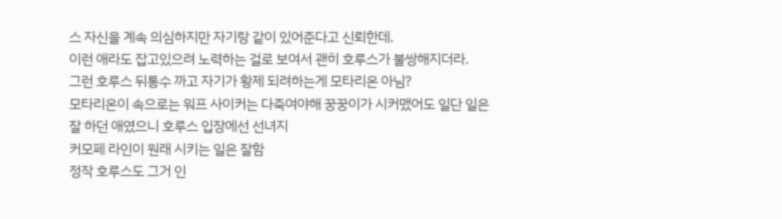스 자신을 계속 의심하지만 자기랑 같이 있어준다고 신뢰한데.
이런 애라도 잡고있으려 노력하는 걸로 보여서 괜히 호루스가 불쌍해지더라.
그런 호루스 뒤통수 까고 자기가 황제 되려하는게 모타리온 아님?
모타리온이 속으로는 워프 사이커는 다죽여야해 꿍꿍이가 시커맸어도 일단 일은 잘 하던 애였으니 호루스 입장에선 선녀지
커모페 라인이 원래 시키는 일은 잘함
정작 호루스도 그거 인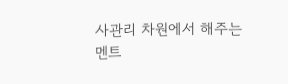사관리 차원에서 해주는 멘트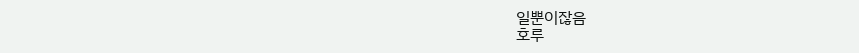일뿐이잖음
호루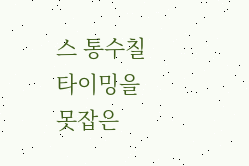스 통수칠 타이밍을 못잡은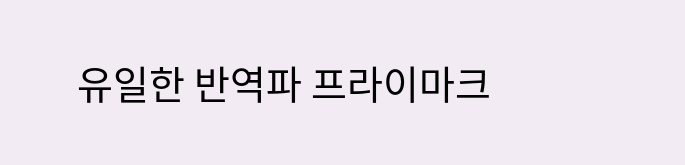유일한 반역파 프라이마크